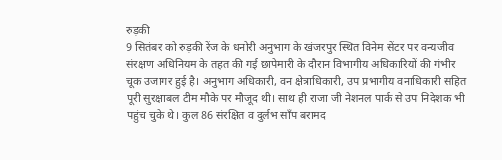रुड़की
9 सितंबर को रुड़की रेंज के धनोरी अनुभाग के खंजरपुर स्थित विनेम सेंटर पर वन्यजीव संरक्षण अधिनियम के तहत की गई छापेमारी के दौरान विभागीय अधिकारियों की गंभीर चूक उजागर हुई है। अनुभाग अधिकारी, वन क्षेत्राधिकारी, उप प्रभागीय वनाधिकारी सहित पूरी सुरक्षाबल टीम मौके पर मौजूद थी। साथ ही राजा जी नेशनल पार्क से उप निदेशक भी पहुंच चुके थे। कुल 86 संरक्षित व दुर्लभ साँप बरामद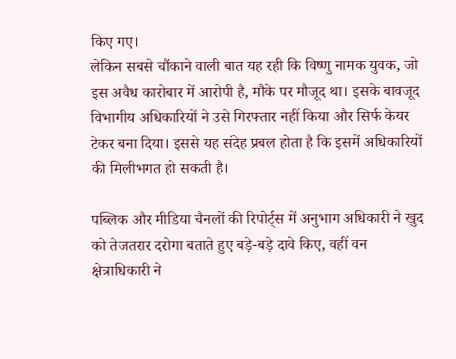किए गए।
लेकिन सबसे चौंकाने वाली बात यह रही कि विष्णु नामक युवक, जो इस अवैध कारोबार में आरोपी है, मौके पर मौजूद था। इसके बावजूद विभागीय अधिकारियों ने उसे गिरफ्तार नहीं किया और सिर्फ केयर टेकर बना दिया। इससे यह संदेह प्रबल होता है कि इसमें अधिकारियों की मिलीभगत हो सकती है।

पब्लिक और मीडिया चैनलों की रिपोर्ट्स में अनुभाग अधिकारी ने खुद को तेजतरार दरोगा बताते हुए बड़े-बड़े दावे किए, वहीं वन क्षेत्राधिकारी ने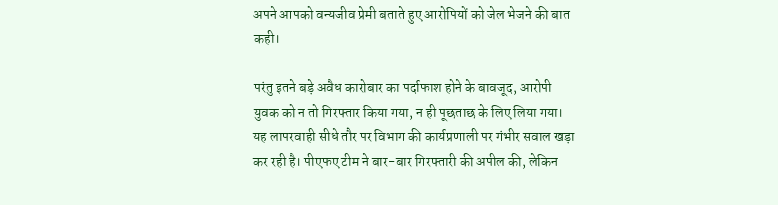अपने आपको वन्यजीव प्रेमी बताते हुए आरोपियों को जेल भेजने की बात कही।

परंतु इतने बड़े अवैध कारोबार का पर्दाफाश होने के बावजूद, आरोपी युवक को न तो गिरफ्तार किया गया, न ही पूछताछ के लिए लिया गया। यह लापरवाही सीधे तौर पर विभाग की कार्यप्रणाली पर गंभीर सवाल खड़ा कर रही है। पीएफए टीम ने बार-बार गिरफ्तारी की अपील की, लेकिन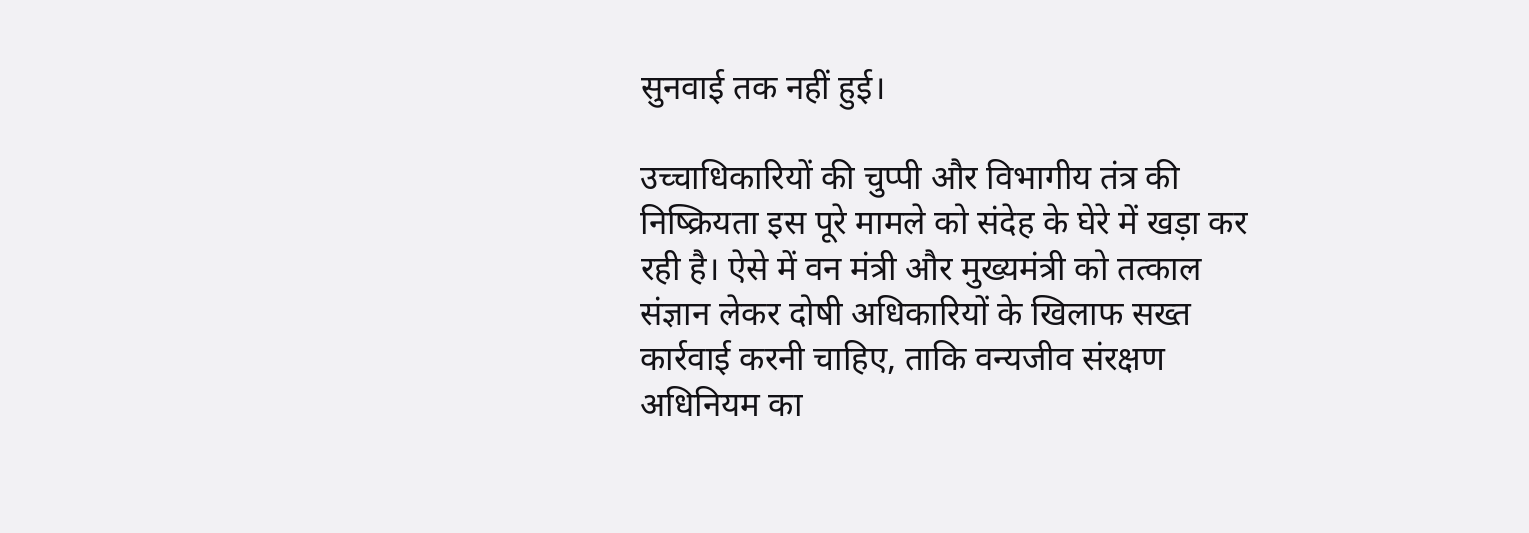सुनवाई तक नहीं हुई।

उच्चाधिकारियों की चुप्पी और विभागीय तंत्र की निष्क्रियता इस पूरे मामले को संदेह के घेरे में खड़ा कर रही है। ऐसे में वन मंत्री और मुख्यमंत्री को तत्काल संज्ञान लेकर दोषी अधिकारियों के खिलाफ सख्त कार्रवाई करनी चाहिए, ताकि वन्यजीव संरक्षण अधिनियम का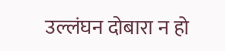उल्लंघन दोबारा न हो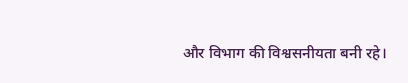और विभाग की विश्वसनीयता बनी रहे।